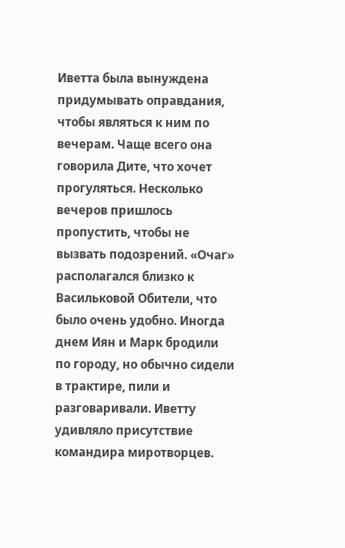Иветта была вынуждена придумывать оправдания, чтобы являться к ним по вечерам. Чаще всего она говорила Дите, что хочет прогуляться. Несколько вечеров пришлось пропустить, чтобы не вызвать подозрений. «Очаг» располагался близко к Васильковой Обители, что было очень удобно. Иногда днем Иян и Марк бродили по городу, но обычно сидели в трактире, пили и разговаривали. Иветту удивляло присутствие командира миротворцев.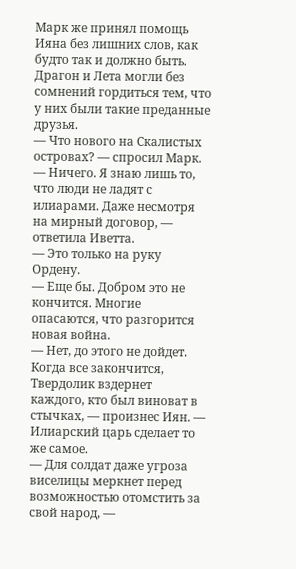Марк же принял помощь Ияна без лишних слов, как будто так и должно быть. Драгон и Лета могли без сомнений гордиться тем, что у них были такие преданные друзья.
— Что нового на Скалистых островах? — спросил Марк.
— Ничего. Я знаю лишь то, что люди не ладят с илиарами. Даже несмотря на мирный договор, — ответила Иветта.
— Это только на руку Ордену.
— Еще бы. Добром это не кончится. Многие опасаются, что разгорится новая война.
— Нет, до этого не дойдет. Когда все закончится, Твердолик вздернет каждого, кто был виноват в стычках, — произнес Иян. — Илиарский царь сделает то же самое.
— Для солдат даже угроза виселицы меркнет перед возможностью отомстить за свой народ, —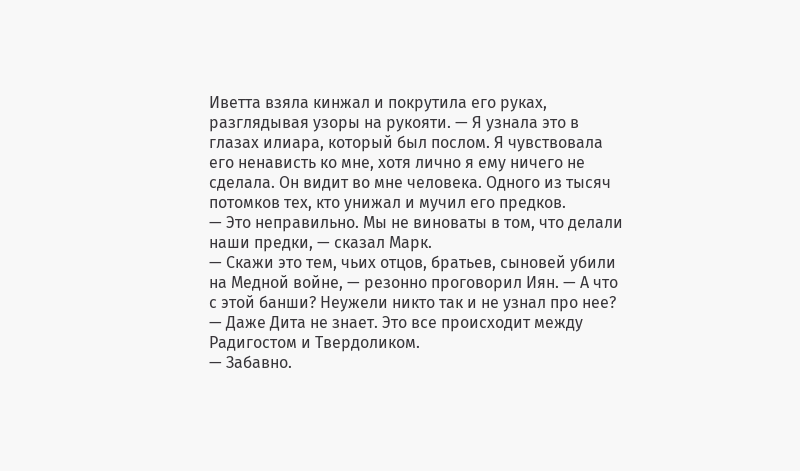Иветта взяла кинжал и покрутила его руках, разглядывая узоры на рукояти. — Я узнала это в глазах илиара, который был послом. Я чувствовала его ненависть ко мне, хотя лично я ему ничего не сделала. Он видит во мне человека. Одного из тысяч потомков тех, кто унижал и мучил его предков.
— Это неправильно. Мы не виноваты в том, что делали наши предки, — сказал Марк.
— Скажи это тем, чьих отцов, братьев, сыновей убили на Медной войне, — резонно проговорил Иян. — А что с этой банши? Неужели никто так и не узнал про нее?
— Даже Дита не знает. Это все происходит между Радигостом и Твердоликом.
— Забавно.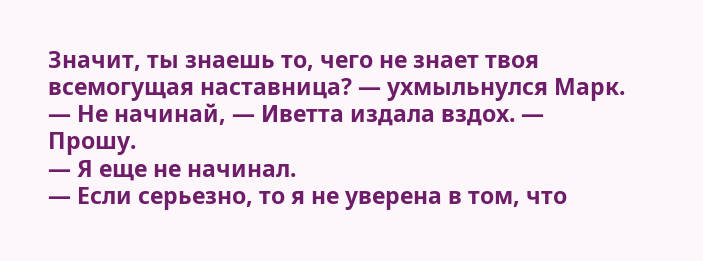Значит, ты знаешь то, чего не знает твоя всемогущая наставница? — ухмыльнулся Марк.
— Не начинай, — Иветта издала вздох. — Прошу.
— Я еще не начинал.
— Если серьезно, то я не уверена в том, что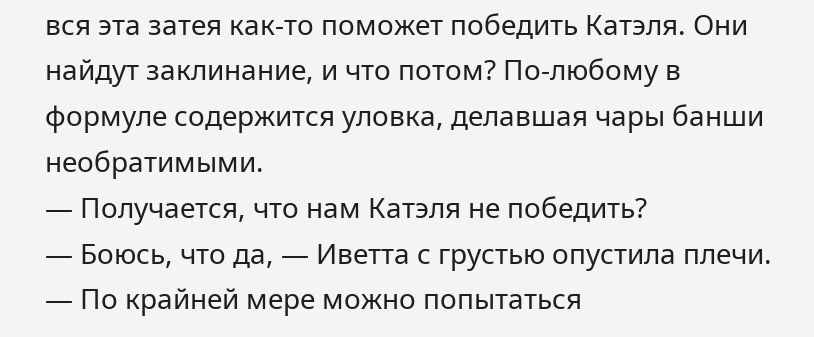вся эта затея как-то поможет победить Катэля. Они найдут заклинание, и что потом? По-любому в формуле содержится уловка, делавшая чары банши необратимыми.
— Получается, что нам Катэля не победить?
— Боюсь, что да, — Иветта с грустью опустила плечи. — По крайней мере можно попытаться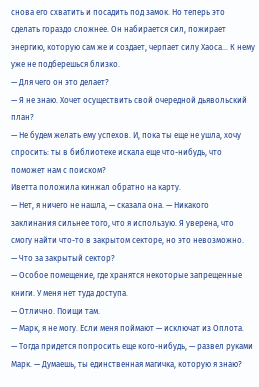снова его схватить и посадить под замок. Но теперь это сделать гораздо сложнее. Он набирается сил, пожирает энергию, которую сам же и создает, черпает силу Хаоса… К нему уже не подберешься близко.
— Для чего он это делает?
— Я не знаю. Хочет осуществить свой очередной дьявольский план?
— Не будем желать ему успехов. И, пока ты еще не ушла, хочу спросить: ты в библиотеке искала еще что-нибудь, что поможет нам с поиском?
Иветта положила кинжал обратно на карту.
— Нет, я ничего не нашла, — сказала она. — Никакого заклинания сильнее того, что я использую. Я уверена, что смогу найти что-то в закрытом секторе, но это невозможно.
— Что за закрытый сектор?
— Особое помещение, где хранятся некоторые запрещенные книги. У меня нет туда доступа.
— Отлично. Поищи там.
— Марк, я не могу. Если меня поймают — исключат из Оплота.
— Тогда придется попросить еще кого-нибудь, — развел руками Марк. — Думаешь, ты единственная магичка, которую я знаю?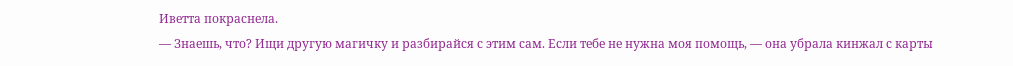Иветта покраснела.
— Знаешь, что? Ищи другую магичку и разбирайся с этим сам. Если тебе не нужна моя помощь, — она убрала кинжал с карты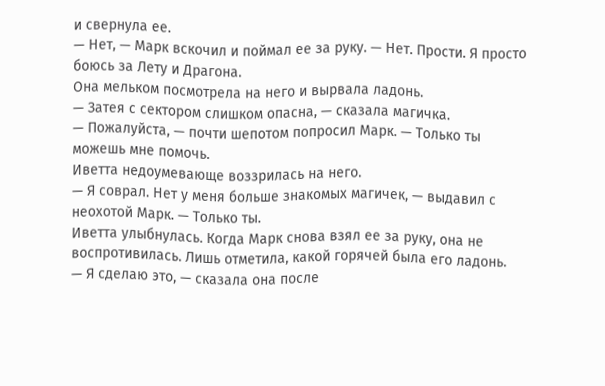и свернула ее.
— Нет, — Марк вскочил и поймал ее за руку. — Нет. Прости. Я просто боюсь за Лету и Драгона.
Она мельком посмотрела на него и вырвала ладонь.
— Затея с сектором слишком опасна, — сказала магичка.
— Пожалуйста, — почти шепотом попросил Марк. — Только ты можешь мне помочь.
Иветта недоумевающе воззрилась на него.
— Я соврал. Нет у меня больше знакомых магичек, — выдавил с неохотой Марк. — Только ты.
Иветта улыбнулась. Когда Марк снова взял ее за руку, она не воспротивилась. Лишь отметила, какой горячей была его ладонь.
— Я сделаю это, — сказала она после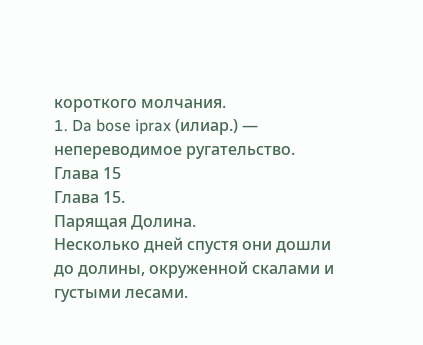короткого молчания.
1. Da bose iprax (илиар.) — непереводимое ругательство.
Глава 15
Глава 15.
Парящая Долина.
Несколько дней спустя они дошли до долины, окруженной скалами и густыми лесами.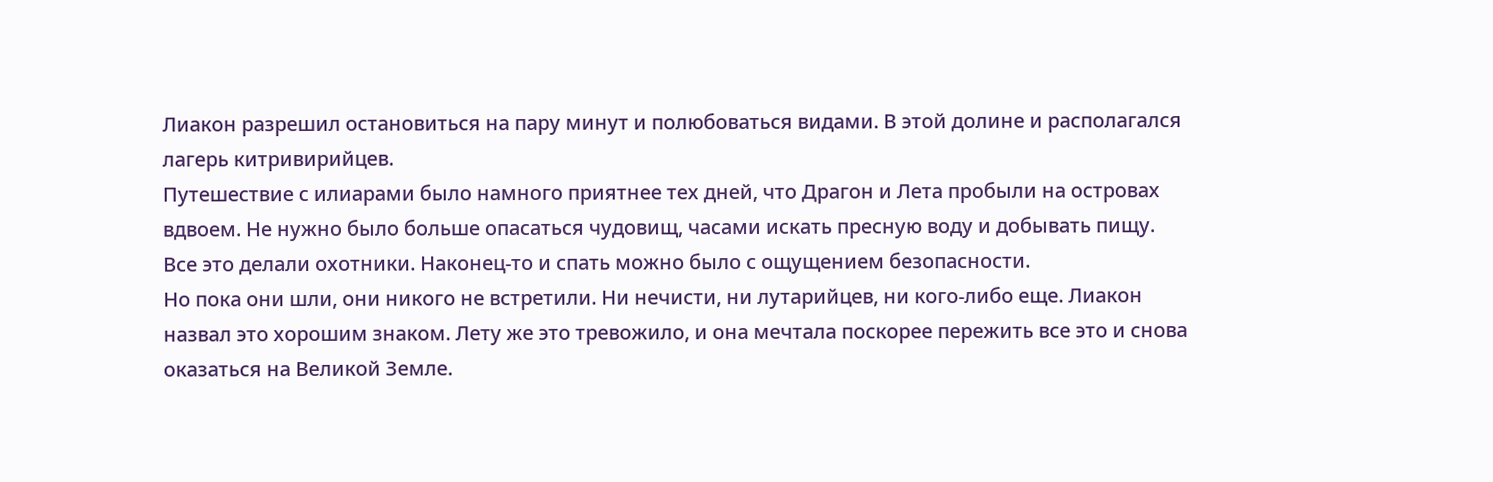Лиакон разрешил остановиться на пару минут и полюбоваться видами. В этой долине и располагался лагерь китривирийцев.
Путешествие с илиарами было намного приятнее тех дней, что Драгон и Лета пробыли на островах вдвоем. Не нужно было больше опасаться чудовищ, часами искать пресную воду и добывать пищу. Все это делали охотники. Наконец-то и спать можно было с ощущением безопасности.
Но пока они шли, они никого не встретили. Ни нечисти, ни лутарийцев, ни кого-либо еще. Лиакон назвал это хорошим знаком. Лету же это тревожило, и она мечтала поскорее пережить все это и снова оказаться на Великой Земле.